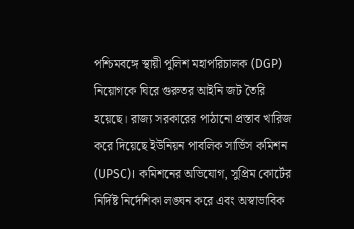পশ্চিমবঙ্গে স্থায়ী পুলিশ মহাপরিচালক (DGP) নিয়োগকে ঘিরে গুরুতর আইনি জট তৈরি হয়েছে। রাজ্য সরকারের পাঠানো প্রস্তাব খারিজ করে দিয়েছে ইউনিয়ন পাবলিক সার্ভিস কমিশন (UPSC)। কমিশনের অভিযোগ, সুপ্রিম কোর্টের নির্দিষ্ট নির্দেশিকা লঙ্ঘন করে এবং অস্বাভাবিক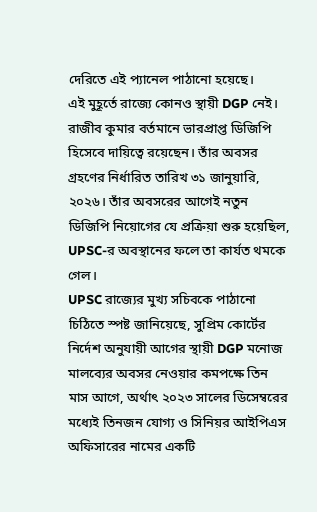দেরিতে এই প্যানেল পাঠানো হয়েছে।
এই মুহূর্তে রাজ্যে কোনও স্থায়ী DGP নেই। রাজীব কুমার বর্তমানে ভারপ্রাপ্ত ডিজিপি হিসেবে দায়িত্বে রয়েছেন। তাঁর অবসর গ্রহণের নির্ধারিত তারিখ ৩১ জানুয়ারি, ২০২৬। তাঁর অবসরের আগেই নতুন ডিজিপি নিয়োগের যে প্রক্রিয়া শুরু হয়েছিল, UPSC-র অবস্থানের ফলে তা কার্যত থমকে গেল।
UPSC রাজ্যের মুখ্য সচিবকে পাঠানো চিঠিতে স্পষ্ট জানিয়েছে, সুপ্রিম কোর্টের নির্দেশ অনুযায়ী আগের স্থায়ী DGP মনোজ মালব্যের অবসর নেওয়ার কমপক্ষে তিন মাস আগে, অর্থাৎ ২০২৩ সালের ডিসেম্বরের মধ্যেই তিনজন যোগ্য ও সিনিয়র আইপিএস অফিসারের নামের একটি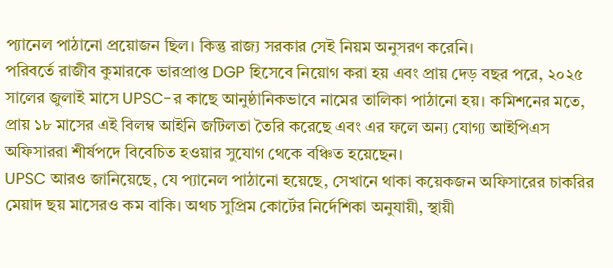প্যানেল পাঠানো প্রয়োজন ছিল। কিন্তু রাজ্য সরকার সেই নিয়ম অনুসরণ করেনি।
পরিবর্তে রাজীব কুমারকে ভারপ্রাপ্ত DGP হিসেবে নিয়োগ করা হয় এবং প্রায় দেড় বছর পরে, ২০২৫ সালের জুলাই মাসে UPSC-র কাছে আনুষ্ঠানিকভাবে নামের তালিকা পাঠানো হয়। কমিশনের মতে, প্রায় ১৮ মাসের এই বিলম্ব আইনি জটিলতা তৈরি করেছে এবং এর ফলে অন্য যোগ্য আইপিএস অফিসাররা শীর্ষপদে বিবেচিত হওয়ার সুযোগ থেকে বঞ্চিত হয়েছেন।
UPSC আরও জানিয়েছে, যে প্যানেল পাঠানো হয়েছে, সেখানে থাকা কয়েকজন অফিসারের চাকরির মেয়াদ ছয় মাসেরও কম বাকি। অথচ সুপ্রিম কোর্টের নির্দেশিকা অনুযায়ী, স্থায়ী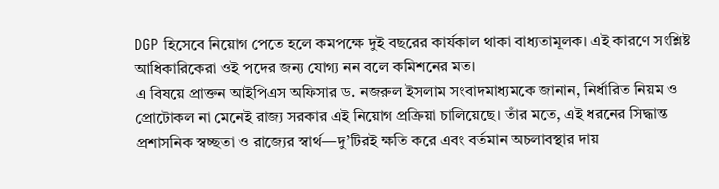DGP হিসেবে নিয়োগ পেতে হলে কমপক্ষে দুই বছরের কার্যকাল থাকা বাধ্যতামূলক। এই কারণে সংশ্লিষ্ট আধিকারিকেরা ওই পদের জন্য যোগ্য নন বলে কমিশনের মত।
এ বিষয়ে প্রাক্তন আইপিএস অফিসার ড. নজরুল ইসলাম সংবাদমাধ্যমকে জানান, নির্ধারিত নিয়ম ও প্রোটোকল না মেনেই রাজ্য সরকার এই নিয়োগ প্রক্রিয়া চালিয়েছে। তাঁর মতে, এই ধরনের সিদ্ধান্ত প্রশাসনিক স্বচ্ছতা ও রাজ্যের স্বার্থ—দু’টিরই ক্ষতি করে এবং বর্তমান অচলাবস্থার দায়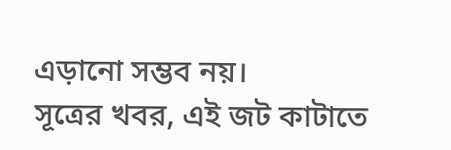এড়ানো সম্ভব নয়।
সূত্রের খবর, এই জট কাটাতে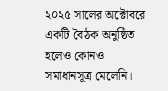২০২৫ সালের অক্টোবরে একটি বৈঠক অনুষ্ঠিত হলেও কোনও সমাধানসূত্র মেলেনি।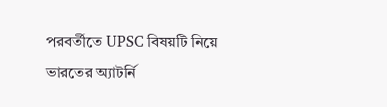পরবর্তীতে UPSC বিষয়টি নিয়ে ভারতের অ্যাটর্নি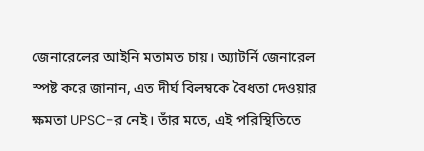জেনারেলের আইনি মতামত চায়। অ্যাটর্নি জেনারেল স্পষ্ট করে জানান, এত দীর্ঘ বিলম্বকে বৈধতা দেওয়ার ক্ষমতা UPSC-র নেই। তাঁর মতে, এই পরিস্থিতিতে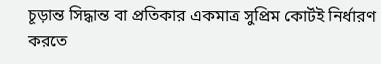চূড়ান্ত সিদ্ধান্ত বা প্রতিকার একমাত্র সুপ্রিম কোর্টই নির্ধারণ করতে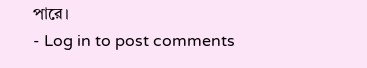পারে।
- Log in to post comments